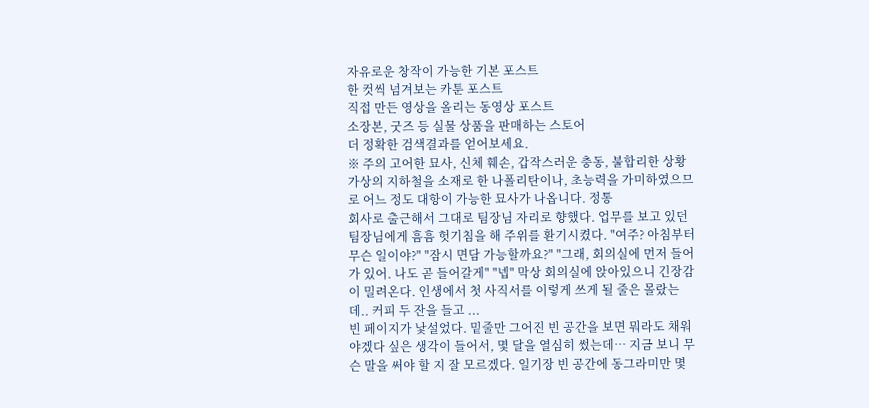자유로운 창작이 가능한 기본 포스트
한 컷씩 넘겨보는 카툰 포스트
직접 만든 영상을 올리는 동영상 포스트
소장본, 굿즈 등 실물 상품을 판매하는 스토어
더 정확한 검색결과를 얻어보세요.
※ 주의 고어한 묘사, 신체 훼손, 갑작스러운 충동, 불합리한 상황 가상의 지하철을 소재로 한 나폴리탄이나, 초능력을 가미하였으므로 어느 정도 대항이 가능한 묘사가 나옵니다. 정통
회사로 출근해서 그대로 팀장님 자리로 향했다. 업무를 보고 있던 팀장님에게 흠흠 헛기침을 해 주위를 환기시켰다. "여주? 아침부터 무슨 일이야?" "잠시 면담 가능할까요?" "그래, 회의실에 먼저 들어가 있어. 나도 곧 들어갈게" "넵" 막상 회의실에 앉아있으니 긴장감이 밀려온다. 인생에서 첫 사직서를 이렇게 쓰게 될 줄은 몰랐는데.. 커피 두 잔을 들고 ...
빈 페이지가 낯설었다. 밑줄만 그어진 빈 공간을 보면 뭐라도 채워야겠다 싶은 생각이 들어서, 몇 달을 열심히 썼는데… 지금 보니 무슨 말을 써야 할 지 잘 모르겠다. 일기장 빈 공간에 동그라미만 몇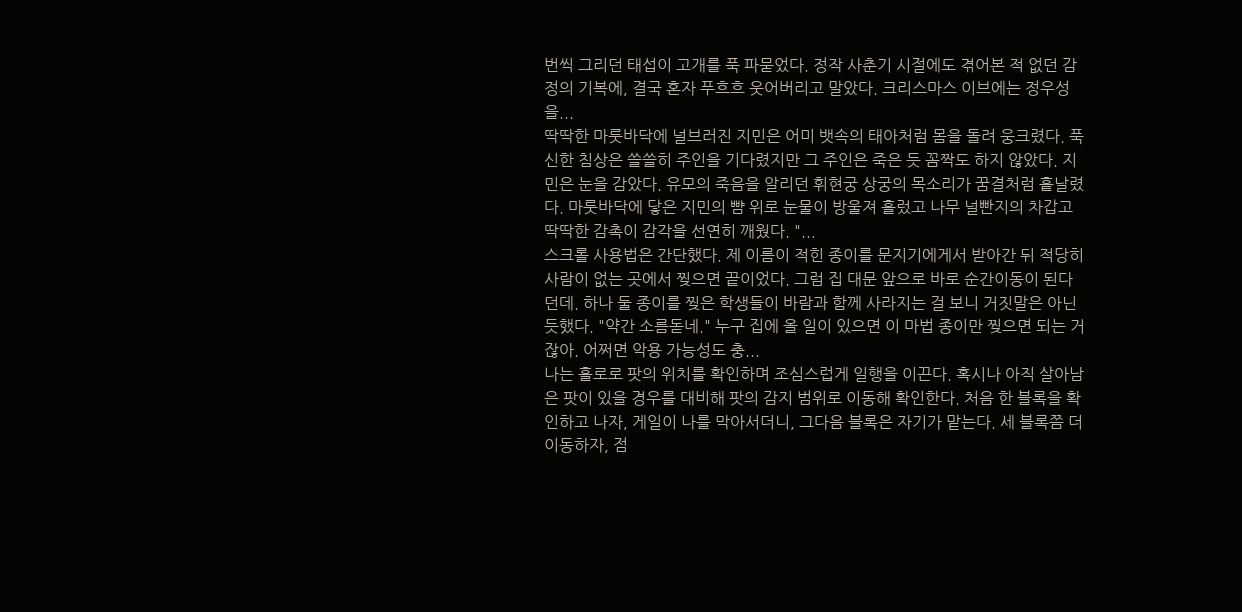번씩 그리던 태섭이 고개를 푹 파묻었다. 정작 사춘기 시절에도 겪어본 적 없던 감정의 기복에, 결국 혼자 푸흐흐 웃어버리고 말았다. 크리스마스 이브에는 정우성을...
딱딱한 마룻바닥에 널브러진 지민은 어미 뱃속의 태아처럼 몸을 돌려 웅크렸다. 푹신한 침상은 쓸쓸히 주인을 기다렸지만 그 주인은 죽은 듯 꼼짝도 하지 않았다. 지민은 눈을 감았다. 유모의 죽음을 알리던 휘현궁 상궁의 목소리가 꿈결처럼 흩날렸다. 마룻바닥에 닿은 지민의 뺨 위로 눈물이 방울져 흘렀고 나무 널빤지의 차갑고 딱딱한 감촉이 감각을 선연히 깨웠다. "...
스크롤 사용법은 간단했다. 제 이름이 적힌 종이를 문지기에게서 받아간 뒤 적당히 사람이 없는 곳에서 찢으면 끝이었다. 그럼 집 대문 앞으로 바로 순간이동이 된다던데. 하나 둘 종이를 찢은 학생들이 바람과 함께 사라지는 걸 보니 거짓말은 아닌 듯했다. "약간 소름돋네." 누구 집에 올 일이 있으면 이 마법 종이만 찢으면 되는 거잖아. 어쩌면 악용 가능성도 충...
나는 홀로로 팟의 위치를 확인하며 조심스럽게 일행을 이끈다. 혹시나 아직 살아남은 팟이 있을 경우를 대비해 팟의 감지 범위로 이동해 확인한다. 처음 한 블록을 확인하고 나자, 게일이 나를 막아서더니, 그다음 블록은 자기가 맡는다. 세 블록쯤 더 이동하자, 점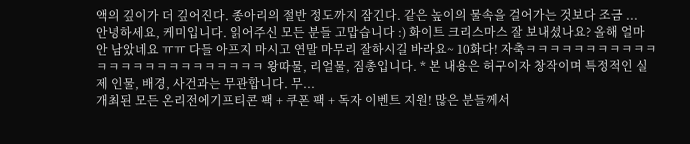액의 깊이가 더 깊어진다. 종아리의 절반 정도까지 잠긴다. 같은 높이의 물속을 걸어가는 것보다 조금 ...
안녕하세요, 케미입니다. 읽어주신 모든 분들 고맙습니다 :) 화이트 크리스마스 잘 보내셨나요? 올해 얼마 안 남았네요 ㅠㅠ 다들 아프지 마시고 연말 마무리 잘하시길 바라요~ 10화다! 자축ㅋㅋㅋㅋㅋㅋㅋㅋㅋㅋㅋㅋㅋㅋㅋㅋㅋㅋㅋㅋㅋㅋㅋㅋㅋ 왕따물, 리얼물, 짐총입니다. * 본 내용은 허구이자 창작이며 특정적인 실제 인물, 배경, 사건과는 무관합니다. 무...
개최된 모든 온리전에기프티콘 팩 + 쿠폰 팩 + 독자 이벤트 지원! 많은 분들께서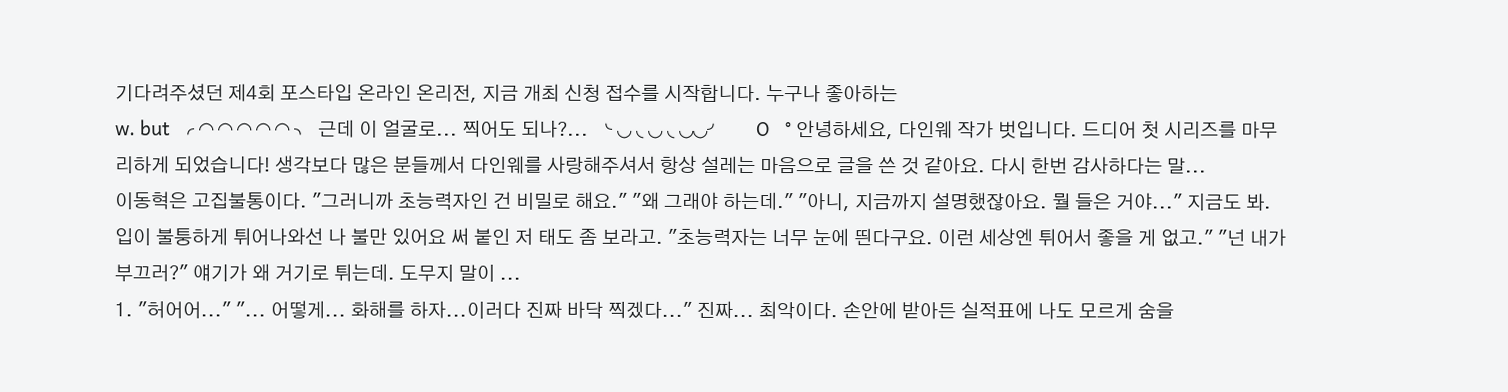기다려주셨던 제4회 포스타입 온라인 온리전, 지금 개최 신청 접수를 시작합니다. 누구나 좋아하는
w. but ╭ ◜◝ ◜◝ ◜◝ ◜◝ ◜◝ ╮ 근데 이 얼굴로... 찍어도 되나?... ╰ ◟◞ ◟ ◟◞ ◟ ◟◞◟◞╯      O   ° 안녕하세요, 다인웨 작가 벗입니다. 드디어 첫 시리즈를 마무리하게 되었습니다! 생각보다 많은 분들께서 다인웨를 사랑해주셔서 항상 설레는 마음으로 글을 쓴 것 같아요. 다시 한번 감사하다는 말...
이동혁은 고집불통이다. "그러니까 초능력자인 건 비밀로 해요." "왜 그래야 하는데." "아니, 지금까지 설명했잖아요. 뭘 들은 거야..." 지금도 봐. 입이 불퉁하게 튀어나와선 나 불만 있어요 써 붙인 저 태도 좀 보라고. "초능력자는 너무 눈에 띈다구요. 이런 세상엔 튀어서 좋을 게 없고." "넌 내가 부끄러?" 얘기가 왜 거기로 튀는데. 도무지 말이 ...
1. "허어어..." "... 어떻게... 화해를 하자...이러다 진짜 바닥 찍겠다..." 진짜... 최악이다. 손안에 받아든 실적표에 나도 모르게 숨을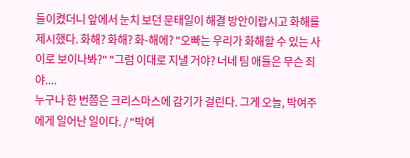들이켰더니 앞에서 눈치 보던 문태일이 해결 방안이랍시고 화해를 제시했다. 화해? 화해? 화-해에? "오빠는 우리가 화해할 수 있는 사이로 보이나봐?" "그럼 이대로 지낼 거야? 너네 팀 애들은 무슨 죄야....
누구나 한 번쯤은 크리스마스에 감기가 걸린다. 그게 오늘, 박여주에게 일어난 일이다. / "박여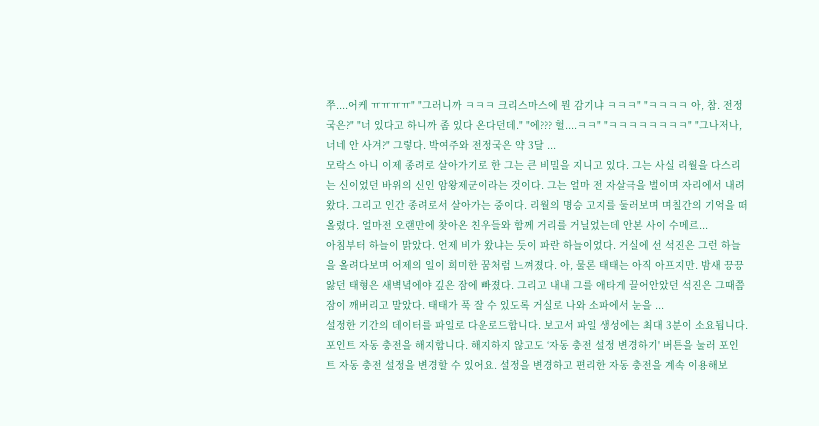쭈....어케 ㅠㅠㅠㅠ" "그러니까 ㅋㅋㅋ 크리스마스에 뭔 감기냐 ㅋㅋㅋ" "ㅋㅋㅋㅋ 아, 참. 전정국은?" "너 있다고 하니까 좀 있다 온다던데." "에??? 헐....ㅋㅋ" "ㅋㅋㅋㅋㅋㅋㅋㅋ" "그나저나, 너네 안 사겨?" 그렇다. 박여주와 전정국은 약 3달 ...
모락스 아니 이제 종려로 살아가기로 한 그는 큰 비밀을 지니고 있다. 그는 사실 리월을 다스리는 신이었던 바위의 신인 암왕제군이라는 것이다. 그는 얼마 전 자살극을 벌이며 자리에서 내려왔다. 그리고 인간 종려로서 살아가는 중이다. 리월의 명승 고지를 둘러보며 며칠간의 기억을 떠올렸다. 얼마전 오랜만에 찾아온 친우들와 함께 거리를 거닐었는데 안본 사이 수메르...
아침부터 하늘이 맑았다. 언제 비가 왔냐는 듯이 파란 하늘이었다. 거실에 선 석진은 그런 하늘을 올려다보며 어제의 일이 희미한 꿈처럼 느껴졌다. 아, 물론 태태는 아직 아프지만. 밤새 끙끙 앓던 태형은 새벽녘에야 깊은 잠에 빠졌다. 그리고 내내 그를 애타게 끌어안았던 석진은 그때쯤 잠이 깨버리고 말았다. 태태가 푹 잘 수 있도록 거실로 나와 소파에서 눈을 ...
설정한 기간의 데이터를 파일로 다운로드합니다. 보고서 파일 생성에는 최대 3분이 소요됩니다.
포인트 자동 충전을 해지합니다. 해지하지 않고도 ‘자동 충전 설정 변경하기' 버튼을 눌러 포인트 자동 충전 설정을 변경할 수 있어요. 설정을 변경하고 편리한 자동 충전을 계속 이용해보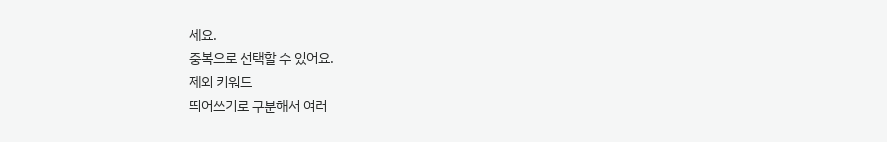세요.
중복으로 선택할 수 있어요.
제외 키워드
띄어쓰기로 구분해서 여러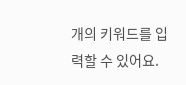개의 키워드를 입력할 수 있어요.